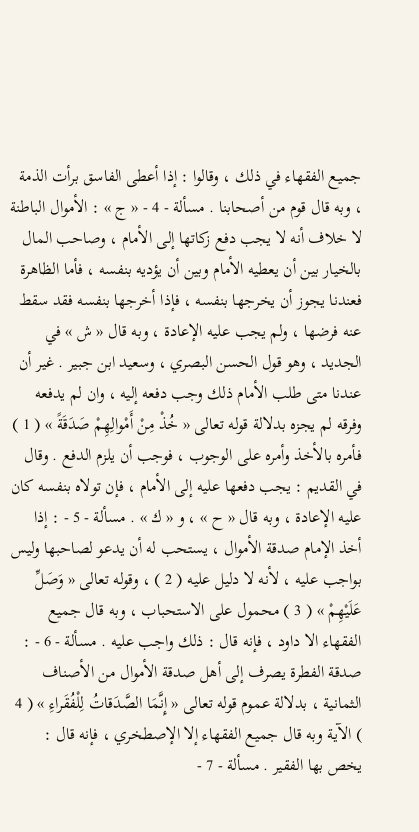جميع الفقهاء في ذلك ، وقالوا : إذا أعطى الفاسق برأت الذمة ، وبه قال قوم من أصحابنا . مسألة - 4 - « ج » : الأموال الباطنة لا خلاف أنه لا يجب دفع زكاتها إلى الأمام ، وصاحب المال بالخيار بين أن يعطيه الأمام وبين أن يؤديه بنفسه ، فأما الظاهرة فعندنا يجوز أن يخرجها بنفسه ، فإذا أخرجها بنفسه فقد سقط عنه فرضها ، ولم يجب عليه الإعادة ، وبه قال « ش » في الجديد ، وهو قول الحسن البصري ، وسعيد ابن جبير . غير أن عندنا متى طلب الأمام ذلك وجب دفعه إليه ، وان لم يدفعه وفرقه لم يجزه بدلالة قوله تعالى « خُذْ مِنْ أَمْوالِهِمْ صَدَقَةً » ( 1 ) فأمره بالأخذ وأمره على الوجوب ، فوجب أن يلزم الدفع . وقال في القديم : يجب دفعها عليه إلى الأمام ، فإن تولاه بنفسه كان عليه الإعادة ، وبه قال « ح » ، و « ك » . مسألة - 5 - : إذا أخذ الإمام صدقة الأموال ، يستحب له أن يدعو لصاحبها وليس بواجب عليه ، لأنه لا دليل عليه ( 2 ) ، وقوله تعالى « وَصَلِّ عَلَيْهِمْ » ( 3 ) محمول على الاستحباب ، وبه قال جميع الفقهاء الا داود ، فإنه قال : ذلك واجب عليه . مسألة - 6 - : صدقة الفطرة يصرف إلى أهل صدقة الأموال من الأصناف الثمانية ، بدلالة عموم قوله تعالى « إِنَّمَا الصَّدَقاتُ لِلْفُقَراءِ » ( 4 ) الآية وبه قال جميع الفقهاء إلا الإصطخري ، فإنه قال : يخص بها الفقير . مسألة - 7 -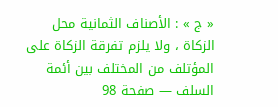« ج » : الأصناف الثمانية محل الزكاة ، ولا يلزم تفرقة الزكاة على
المؤتلف من المختلف بين أئمة السلف — صفحة 98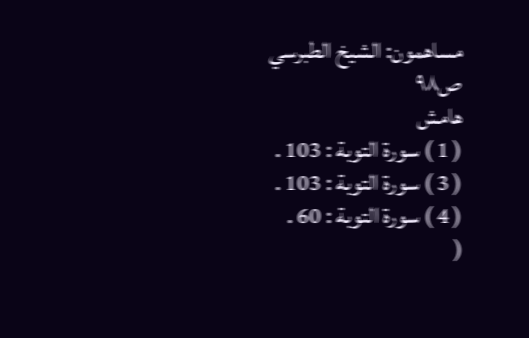مساهمون: الشيخ الطبرسي
ص٩٨
هامش
( 1 ) سورة التوبة : 103 .
( 3 ) سورة التوبة : 103 .
( 4 ) سورة التوبة : 60 .
(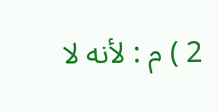2 ) م : لأنه لا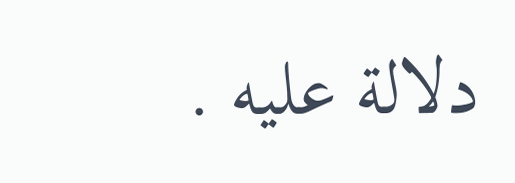دلالة عليه .